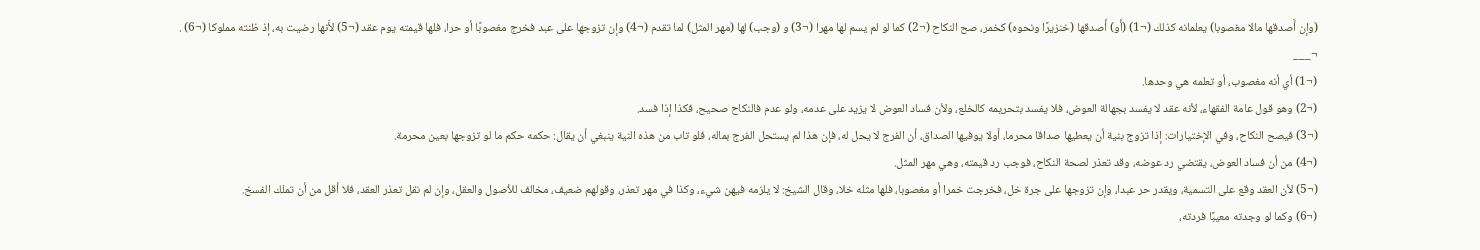(وإن أَصدقها مالا مغصوبا) يعلمانه كذلك (¬1) (أَو) أَصدقها (خنزيرًا ونحوه) كخمر، صح النكاح (¬2) كما لو لم يسم لها مهرا (¬3) و (وجب) لها (مهر المثل) لما تقدم (¬4) وإن تزوجها على عبد فخرج مغصوبًا أو حرا، فلها قيمته يوم عقد (¬5) لأَنها رضيت به، إذ ظنته مملوكا (¬6) .
¬___
(¬1) أي أنه مغصوب، أو تعلمه هي وحدها.
(¬2) وهو قول عامة الفقهاء، لأنه عقد لا يفسد بجهالة العوض، فلا يفسد بتحريمه كالخلع، ولأن فساد العوض لا يزيد على عدمه، ولو عدم فالنكاح صحيح، فكذا إذا فسد.
(¬3) فيصح النكاح، وفي الإختيارات: إذا تزوج بنية أن يعطيها صداقا محرما، أولا يوفيها الصداق، أن الفرج لا يحل له، فإن هذا لم يستحل الفرج بماله، فلو تاب من هذه النية ينبغي أن يقال: حكمه حكم ما لو تزوجها بعين محرمة.
(¬4) من أن فساد العوض، يقتضي رد عوضه، وقد تعذر لصحة النكاح، فوجب رد قيمته، وهي مهر المثل.
(¬5) لأن العقد وقع على التسمية، ويقدر حر عبدا، وإن تزوجها على جرة خل، فخرجت خمرا أو مغصوبا، فلها مثله خلا، وقال الشيخ: لا يلزمه فيهن شيء، وكذا في مهر تعذر، وقولهم ضعيف، مخالف للأصول والعقل، وإن لم نقل تعذر العقد، فلا أقل من أن تملك الفسخ.
(¬6) وكما لو وجدته معيبًا فردته،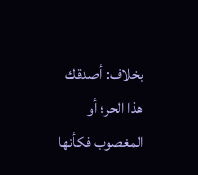بخلاف: أصدقك هذا الحر؛ أو المغصوب فكأنها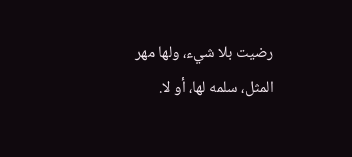رضيت بلا شيء، ولها مهر المثل، سلمه لها، أو لا.